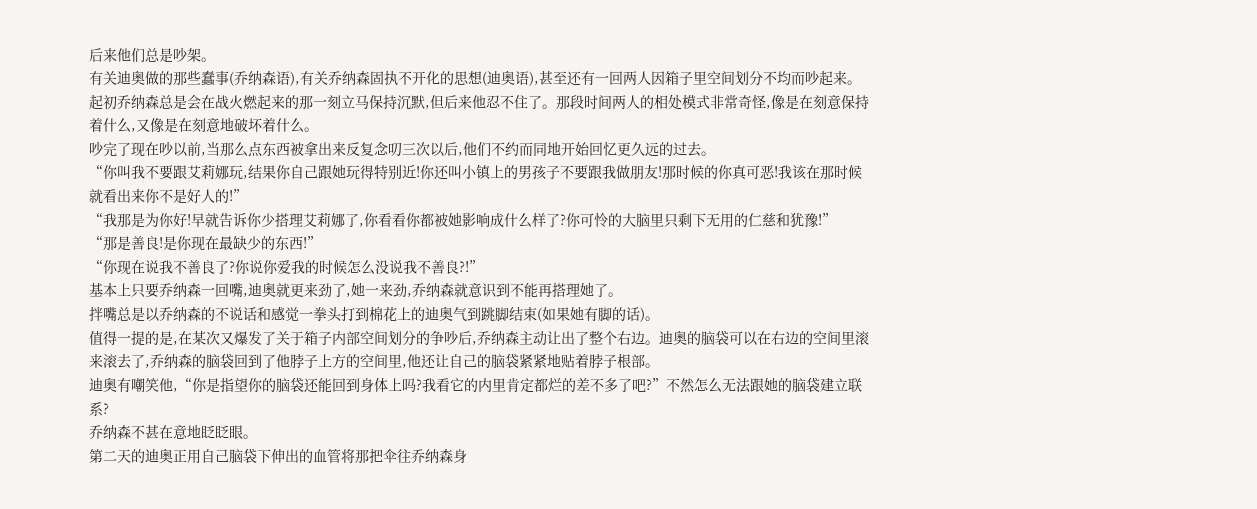后来他们总是吵架。
有关迪奥做的那些蠢事(乔纳森语),有关乔纳森固执不开化的思想(迪奥语),甚至还有一回两人因箱子里空间划分不均而吵起来。
起初乔纳森总是会在战火燃起来的那一刻立马保持沉默,但后来他忍不住了。那段时间两人的相处模式非常奇怪,像是在刻意保持着什么,又像是在刻意地破坏着什么。
吵完了现在吵以前,当那么点东西被拿出来反复念叨三次以后,他们不约而同地开始回忆更久远的过去。
“你叫我不要跟艾莉娜玩,结果你自己跟她玩得特别近!你还叫小镇上的男孩子不要跟我做朋友!那时候的你真可恶!我该在那时候就看出来你不是好人的!”
“我那是为你好!早就告诉你少搭理艾莉娜了,你看看你都被她影响成什么样了?你可怜的大脑里只剩下无用的仁慈和犹豫!”
“那是善良!是你现在最缺少的东西!”
“你现在说我不善良了?你说你爱我的时候怎么没说我不善良?!”
基本上只要乔纳森一回嘴,迪奥就更来劲了,她一来劲,乔纳森就意识到不能再搭理她了。
拌嘴总是以乔纳森的不说话和感觉一拳头打到棉花上的迪奥气到跳脚结束(如果她有脚的话)。
值得一提的是,在某次又爆发了关于箱子内部空间划分的争吵后,乔纳森主动让出了整个右边。迪奥的脑袋可以在右边的空间里滚来滚去了,乔纳森的脑袋回到了他脖子上方的空间里,他还让自己的脑袋紧紧地贴着脖子根部。
迪奥有嘲笑他,“你是指望你的脑袋还能回到身体上吗?我看它的内里肯定都烂的差不多了吧?”不然怎么无法跟她的脑袋建立联系?
乔纳森不甚在意地眨眨眼。
第二天的迪奥正用自己脑袋下伸出的血管将那把伞往乔纳森身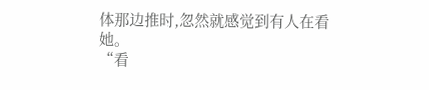体那边推时,忽然就感觉到有人在看她。
“看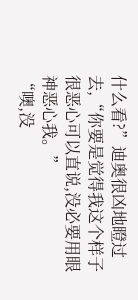什么看?”迪奥很凶地瞪过去,“你要是觉得我这个样子很恶心可以直说,没必要用眼神恶心我。”
“噢,没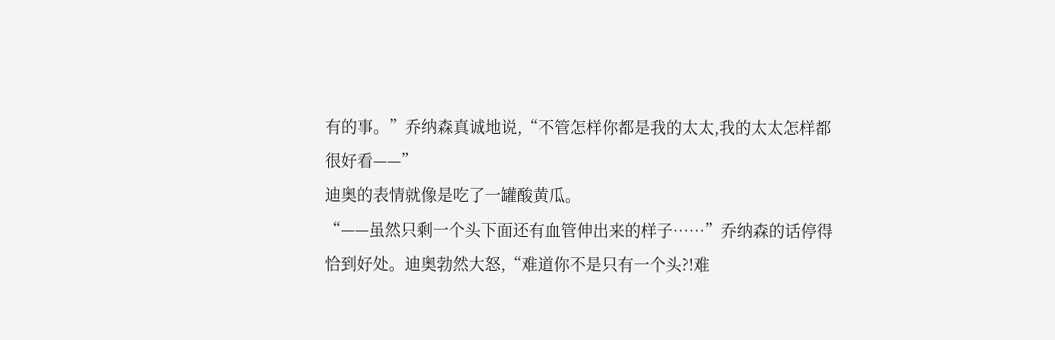有的事。”乔纳森真诚地说,“不管怎样你都是我的太太,我的太太怎样都很好看——”
迪奥的表情就像是吃了一罐酸黄瓜。
“——虽然只剩一个头下面还有血管伸出来的样子……”乔纳森的话停得恰到好处。迪奥勃然大怒,“难道你不是只有一个头?!难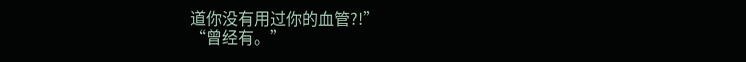道你没有用过你的血管?!”
“曾经有。”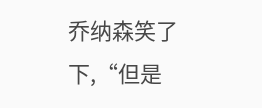乔纳森笑了下,“但是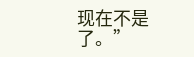现在不是了。”